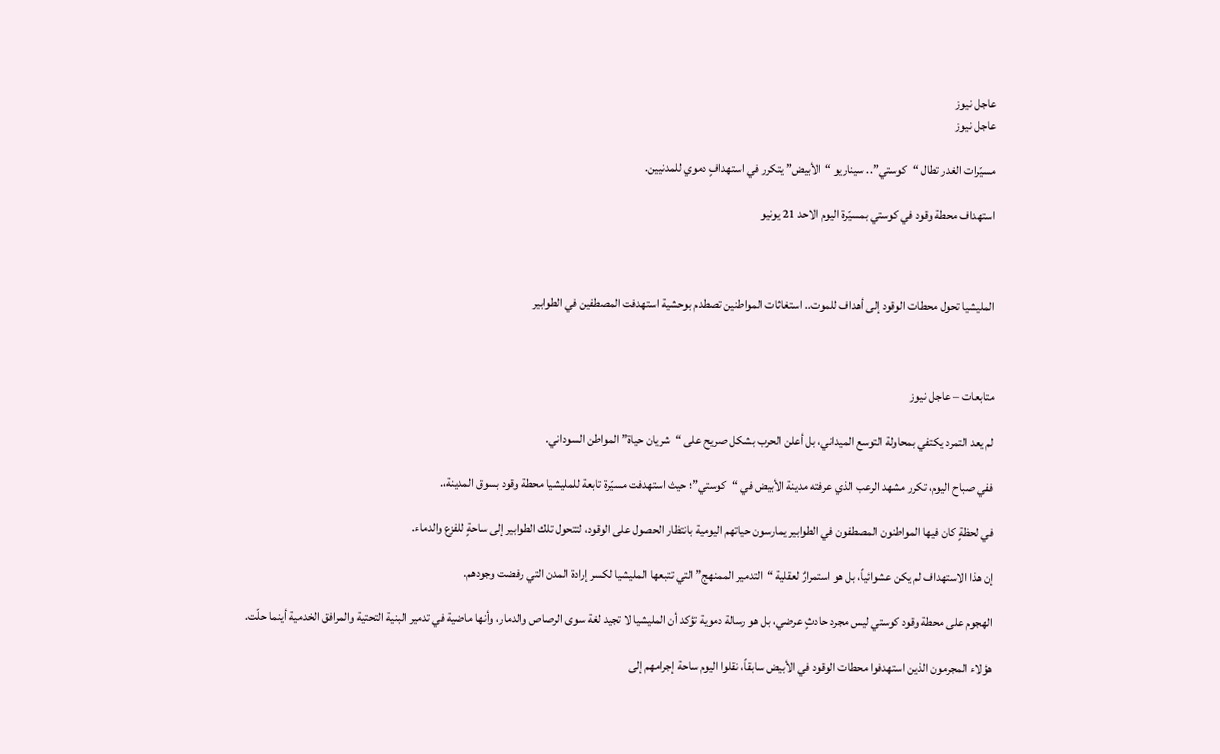عاجل نيوز
عاجل نيوز

مسيّرات الغدر تطال “كوستي”.. سيناريو “الأبيض” يتكرر في استهدافٍ دموي للمدنيين.

استهداف محطة وقود في كوستي بمسيّرة اليوم الاحد 21 يونيو



المليشيا تحول محطات الوقود إلى أهداف للموت.. استغاثات المواطنين تصطدم بوحشية استهدفت المصطفين في الطوابير



متابعات – عاجل نيوز

لم يعد التمرد يكتفي بمحاولة التوسع الميداني، بل أعلن الحرب بشكل صريح على “شريان حياة” المواطن السوداني.

ففي صباح اليوم، تكرر مشهد الرعب الذي عرفته مدينة الأبيض في “كوستي”؛ حيث استهدفت مسيّرة تابعة للمليشيا محطة وقود بسوق المدينة،.

في لحظةٍ كان فيها المواطنون المصطفون في الطوابير يمارسون حياتهم اليومية بانتظار الحصول على الوقود، لتتحول تلك الطوابير إلى ساحةٍ للفزع والدماء.

إن هذا الاستهداف لم يكن عشوائياً، بل هو استمرارٌ لعقلية “التدمير الممنهج” التي تتبعها المليشيا لكسر إرادة المدن التي رفضت وجودهم.

الهجوم على محطة وقود كوستي ليس مجرد حادثٍ عرضي، بل هو رسالة دموية تؤكد أن المليشيا لا تجيد لغة سوى الرصاص والدمار، وأنها ماضية في تدمير البنية التحتية والمرافق الخدمية أينما حلّت.

هؤلاء المجرمون الذين استهدفوا محطات الوقود في الأبيض سابقاً، نقلوا اليوم ساحة إجرامهم إلى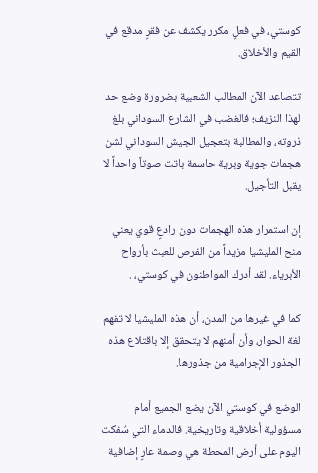كوستي، في فعلٍ مكرر يكشف عن فقرٍ مدقع في القيم والأخلاق.

تتصاعد الآن المطالب الشعبية بضرورة وضع حد لهذا النزيف؛ فالغضب في الشارع السوداني بلغ ذروته، والمطالبة بتعجيل الجيش السوداني لشن هجمات جوية وبرية حاسمة باتت صوتاً واحداً لا يقبل التأجيل.

إن استمرار هذه الهجمات دون رادعٍ قوي يعني منح المليشيا مزيداً من الفرص للعبث بأرواح الأبرياء. لقد أدرك المواطنون في كوستي، .

كما في غيرها من المدن، أن هذه المليشيا لا تفهم لغة الحوار، وأن أمنهم لا يتحقق إلا باقتلاع هذه الجذور الإجرامية من جذورها.

الوضع في كوستي الآن يضع الجميع أمام مسؤولية أخلاقية وتاريخية. فالدماء التي سُفكت اليوم على أرض المحطة هي وصمة عارٍ إضافية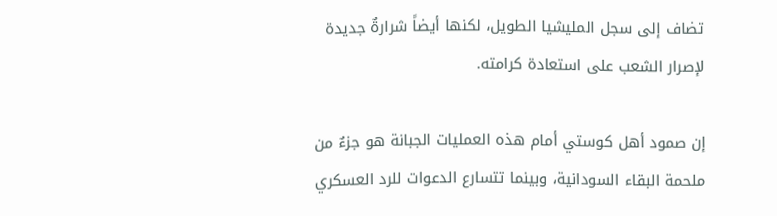تضاف إلى سجل المليشيا الطويل، لكنها أيضاً شرارةٌ جديدة لإصرار الشعب على استعادة كرامته.

إن صمود أهل كوستي أمام هذه العمليات الجبانة هو جزءٌ من ملحمة البقاء السودانية، وبينما تتسارع الدعوات للرد العسكري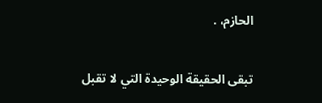الحازم، .

تبقى الحقيقة الوحيدة التي لا تقبل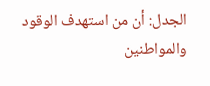الجدل: أن من استهدف الوقود والمواطنين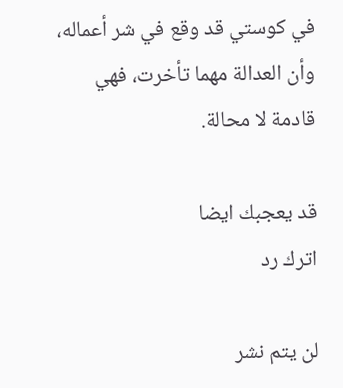في كوستي قد وقع في شر أعماله، وأن العدالة مهما تأخرت، فهي قادمة لا محالة.

قد يعجبك ايضا
اترك رد

لن يتم نشر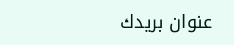عنوان بريدك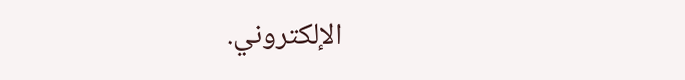الإلكتروني.